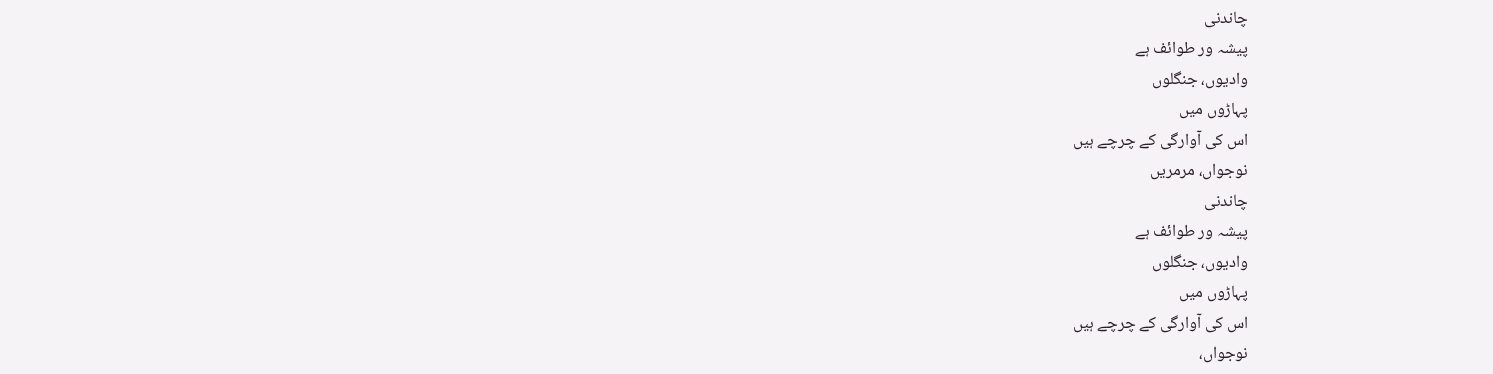چاندنی
پیشہ ور طوائف ہے
وادیوں، جنگلوں
پہاڑوں میں
اس کی آوارگی کے چرچے ہیں
نوجواں، مرمریں
چاندنی
پیشہ ور طوائف ہے
وادیوں، جنگلوں
پہاڑوں میں
اس کی آوارگی کے چرچے ہیں
نوجواں،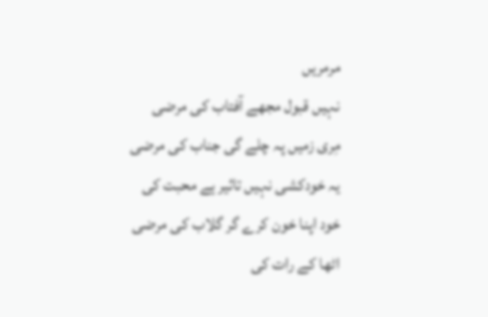مرمریں
نہیں قبول مجھے آفتاب کی مرضی
مِری زمیں پہ چلے گی جناب کی مرضی
یہ خودکشی نہیں تاثیر ہے محبت کی
خود اپنا خون کرے گر گلاب کی مرضی
اٹھا کے رات کی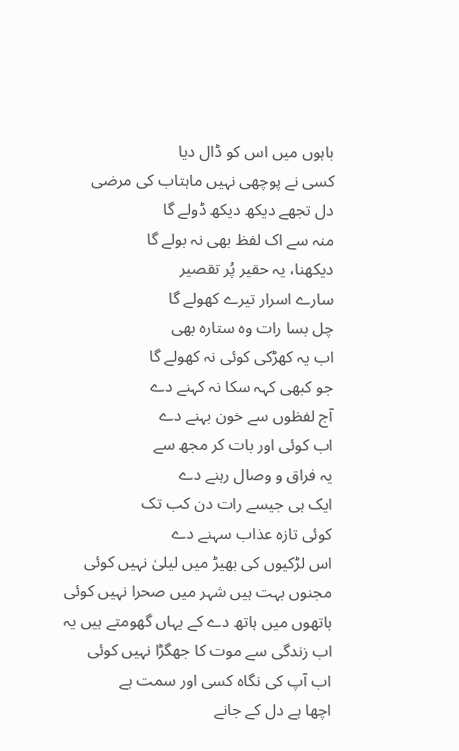باہوں میں اس کو ڈال دیا
کسی نے پوچھی نہیں ماہتاب کی مرضی
دل تجھے دیکھ دیکھ ڈولے گا
منہ سے اک لفظ بھی نہ بولے گا
دیکھنا، یہ حقیر پُر تقصیر
سارے اسرار تیرے کھولے گا
چل بسا رات وہ ستارہ بھی
اب یہ کھڑکی کوئی نہ کھولے گا
جو کبھی کہہ سکا نہ کہنے دے
آج لفظوں سے خون بہنے دے
اب کوئی اور بات کر مجھ سے
یہ فراق و وصال رہنے دے
ایک ہی جیسے رات دن کب تک
کوئی تازہ عذاب سہنے دے
اس لڑکیوں کی بھیڑ میں لیلیٰ نہیں کوئی
مجنوں بہت ہیں شہر میں صحرا نہیں کوئی
ہاتھوں میں ہاتھ دے کے یہاں گھومتے ہیں یہ
اب زندگی سے موت کا جھگڑا نہیں کوئی
اب آپ کی نگاہ کسی اور سمت ہے
اچھا ہے دل کے جانے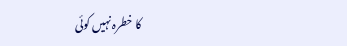کا خطرہ نہیں کوئی